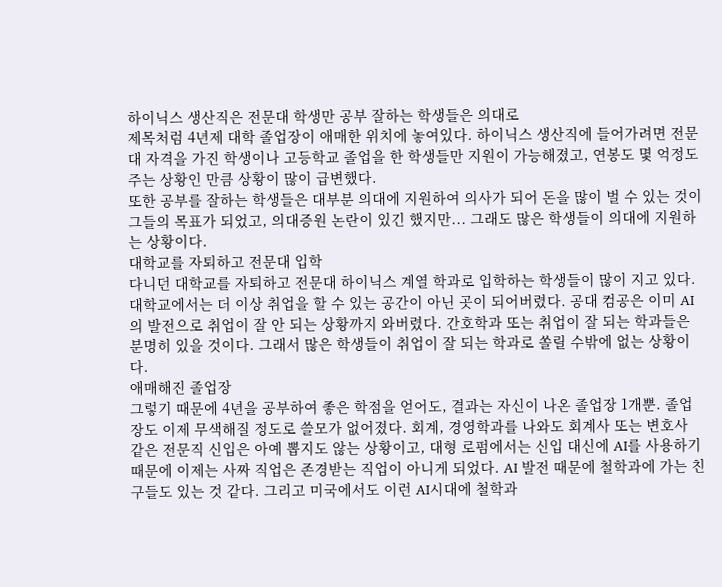하이닉스 생산직은 전문대 학생만 공부 잘하는 학생들은 의대로
제목처럼 4년제 대학 졸업장이 애매한 위치에 놓여있다. 하이닉스 생산직에 들어가려면 전문대 자격을 가진 학생이나 고등학교 졸업을 한 학생들만 지원이 가능해졌고, 연봉도 몇 억정도주는 상황인 만큼 상황이 많이 급변했다.
또한 공부를 잘하는 학생들은 대부분 의대에 지원하여 의사가 되어 돈을 많이 벌 수 있는 것이 그들의 목표가 되었고, 의대증원 논란이 있긴 했지만... 그래도 많은 학생들이 의대에 지원하는 상황이다.
대학교를 자퇴하고 전문대 입학
다니던 대학교를 자퇴하고 전문대 하이닉스 계열 학과로 입학하는 학생들이 많이 지고 있다. 대학교에서는 더 이상 취업을 할 수 있는 공간이 아닌 곳이 되어버렸다. 공대 컴공은 이미 AI의 발전으로 취업이 잘 안 되는 상황까지 와버렸다. 간호학과 또는 취업이 잘 되는 학과들은 분명히 있을 것이다. 그래서 많은 학생들이 취업이 잘 되는 학과로 쏠릴 수밖에 없는 상황이다.
애매해진 졸업장
그렇기 때문에 4년을 공부하여 좋은 학점을 얻어도, 결과는 자신이 나온 졸업장 1개뿐. 졸업장도 이제 무색해질 정도로 쓸모가 없어졌다. 회계, 경영학과를 나와도 회계사 또는 변호사 같은 전문직 신입은 아예 뽑지도 않는 상황이고, 대형 로펌에서는 신입 대신에 AI를 사용하기 때문에 이제는 사짜 직업은 존경받는 직업이 아니게 되었다. AI 발전 때문에 철학과에 가는 친구들도 있는 것 같다. 그리고 미국에서도 이런 AI시대에 철학과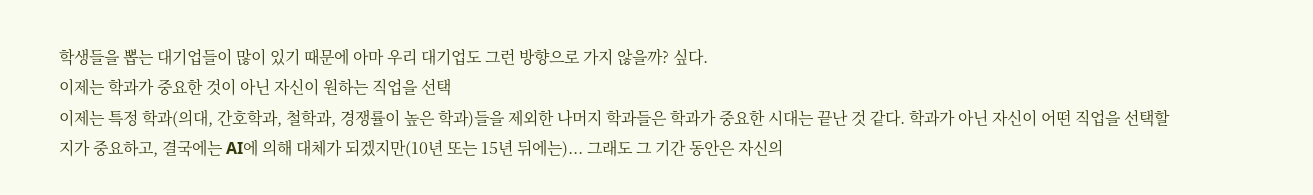학생들을 뽑는 대기업들이 많이 있기 때문에 아마 우리 대기업도 그런 방향으로 가지 않을까? 싶다.
이제는 학과가 중요한 것이 아닌 자신이 원하는 직업을 선택
이제는 특정 학과(의대, 간호학과, 철학과, 경쟁률이 높은 학과)들을 제외한 나머지 학과들은 학과가 중요한 시대는 끝난 것 같다. 학과가 아닌 자신이 어떤 직업을 선택할지가 중요하고, 결국에는 AI에 의해 대체가 되겠지만(10년 또는 15년 뒤에는)... 그래도 그 기간 동안은 자신의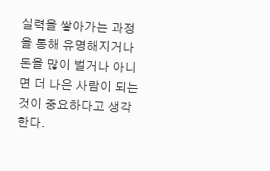실력을 쌓아가는 과정을 통해 유명해지거나 돈을 많이 벌거나 아니면 더 나은 사람이 되는 것이 중요하다고 생각한다.